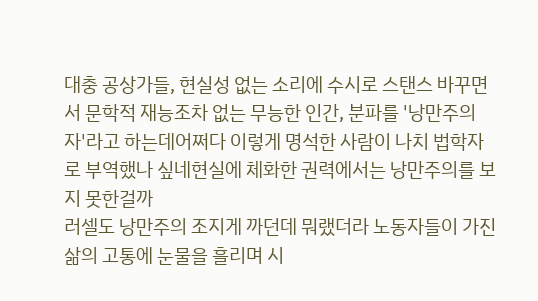대충 공상가들, 현실성 없는 소리에 수시로 스탠스 바꾸면서 문학적 재능조차 없는 무능한 인간, 분파를 '낭만주의자'라고 하는데어쩌다 이렇게 명석한 사람이 나치 법학자로 부역했나 싶네현실에 체화한 권력에서는 낭만주의를 보지 못한걸까
러셀도 낭만주의 조지게 까던데 뭐랬더라 노동자들이 가진 삶의 고통에 눈물을 흘리며 시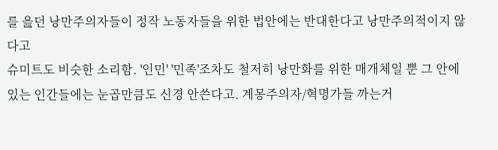를 읊던 낭만주의자들이 정작 노동자들을 위한 법안에는 반대한다고 낭만주의적이지 않다고
슈미트도 비슷한 소리함. '인민' '민족'조차도 철저히 낭만화를 위한 매개체일 뿐 그 안에 있는 인간들에는 눈곱만큼도 신경 안쓴다고. 계몽주의자/혁명가들 까는거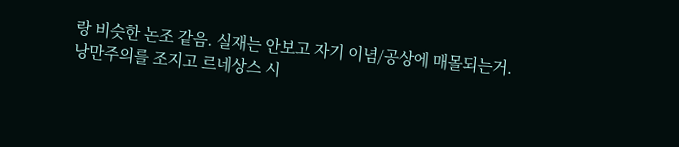랑 비슷한 논조 같음. 실재는 안보고 자기 이념/공상에 매몰되는거.
낭만주의를 조지고 르네상스 시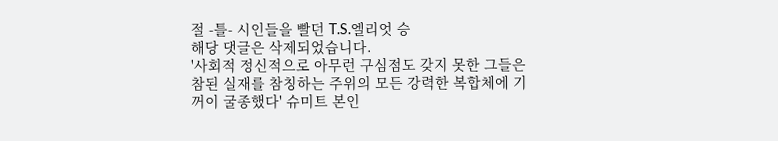절 -틀- 시인들을 빨던 T.S.엘리엇 승
해당 댓글은 삭제되었습니다.
'사회적 정신적으로 아무런 구심점도 갖지 못한 그들은 참된 실재를 참칭하는 주위의 모든 강력한 복합체에 기꺼이 굴종했다' 슈미트 본인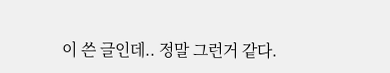이 쓴 글인데.. 정말 그런거 같다.